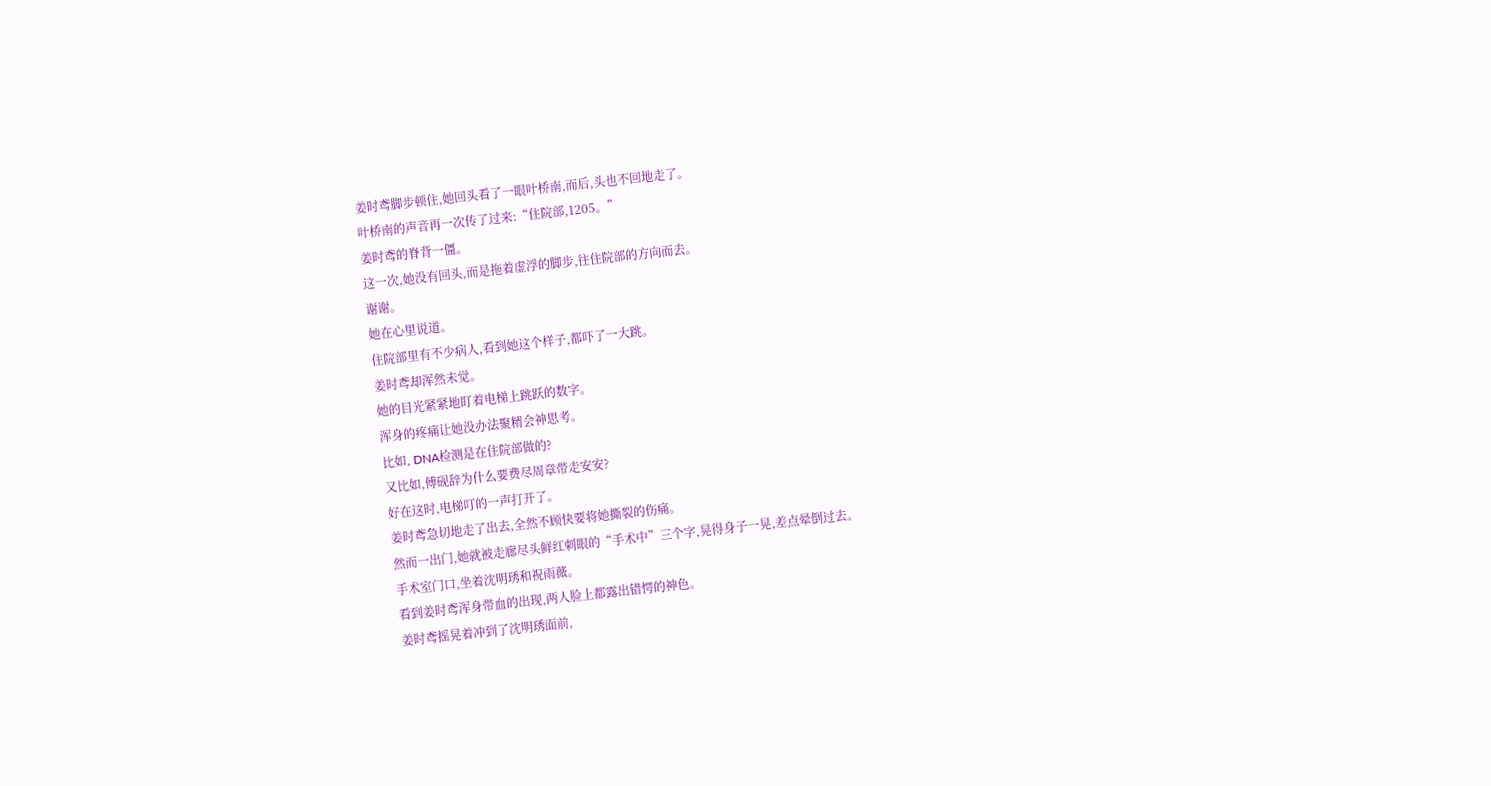姜时鸢脚步顿住,她回头看了一眼叶桥南,而后,头也不回地走了。
叶桥南的声音再一次传了过来:“住院部,1205。”
姜时鸢的脊背一僵。
这一次,她没有回头,而是拖着虚浮的脚步,往住院部的方向而去。
谢谢。
她在心里说道。
住院部里有不少病人,看到她这个样子,都吓了一大跳。
姜时鸢却浑然未觉。
她的目光紧紧地盯着电梯上跳跃的数字。
浑身的疼痛让她没办法聚精会神思考。
比如, DNA检测是在住院部做的?
又比如,傅砚辞为什么要费尽周章带走安安?
好在这时,电梯叮的一声打开了。
姜时鸢急切地走了出去,全然不顾快要将她撕裂的伤痛。
然而一出门,她就被走廊尽头鲜红刺眼的“手术中”三个字,晃得身子一晃,差点晕倒过去。
手术室门口,坐着沈明琇和祝雨薇。
看到姜时鸢浑身带血的出现,两人脸上都露出错愕的神色。
姜时鸢摇晃着冲到了沈明琇面前,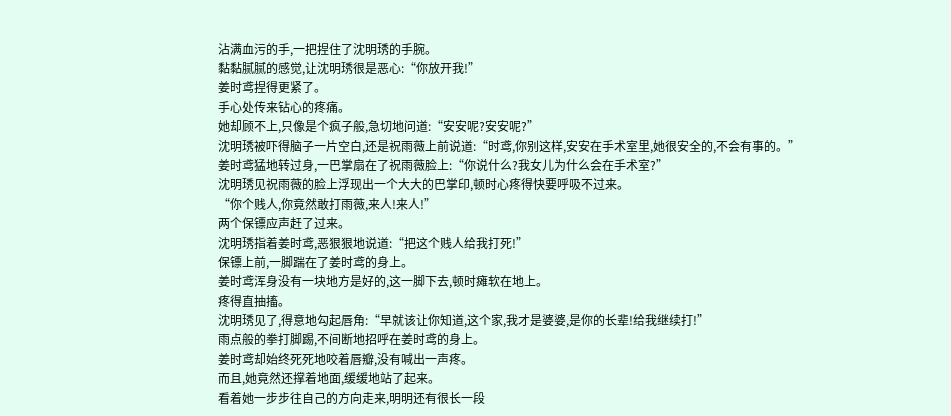沾满血污的手,一把捏住了沈明琇的手腕。
黏黏腻腻的感觉,让沈明琇很是恶心:“你放开我!”
姜时鸢捏得更紧了。
手心处传来钻心的疼痛。
她却顾不上,只像是个疯子般,急切地问道:“安安呢?安安呢?”
沈明琇被吓得脑子一片空白,还是祝雨薇上前说道:“时鸢,你别这样,安安在手术室里,她很安全的,不会有事的。”
姜时鸢猛地转过身,一巴掌扇在了祝雨薇脸上:“你说什么?我女儿为什么会在手术室?”
沈明琇见祝雨薇的脸上浮现出一个大大的巴掌印,顿时心疼得快要呼吸不过来。
“你个贱人,你竟然敢打雨薇,来人!来人!”
两个保镖应声赶了过来。
沈明琇指着姜时鸢,恶狠狠地说道:“把这个贱人给我打死!”
保镖上前,一脚踹在了姜时鸢的身上。
姜时鸢浑身没有一块地方是好的,这一脚下去,顿时瘫软在地上。
疼得直抽搐。
沈明琇见了,得意地勾起唇角:“早就该让你知道,这个家,我才是婆婆,是你的长辈!给我继续打!”
雨点般的拳打脚踢,不间断地招呼在姜时鸢的身上。
姜时鸢却始终死死地咬着唇瓣,没有喊出一声疼。
而且,她竟然还撑着地面,缓缓地站了起来。
看着她一步步往自己的方向走来,明明还有很长一段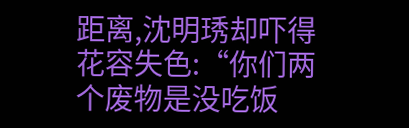距离,沈明琇却吓得花容失色:“你们两个废物是没吃饭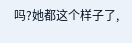吗?她都这个样子了,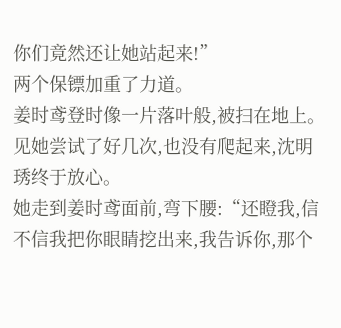你们竟然还让她站起来!”
两个保镖加重了力道。
姜时鸢登时像一片落叶般,被扫在地上。
见她尝试了好几次,也没有爬起来,沈明琇终于放心。
她走到姜时鸢面前,弯下腰:“还瞪我,信不信我把你眼睛挖出来,我告诉你,那个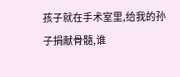孩子就在手术室里,给我的孙子捐献骨髓,谁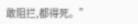敢阻拦,都得死。”